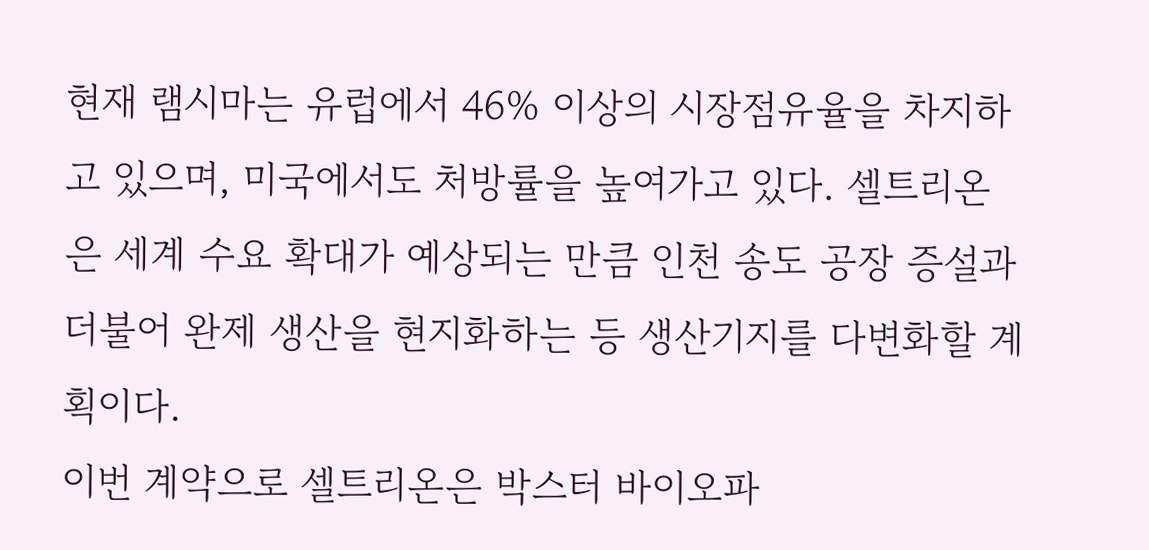현재 램시마는 유럽에서 46% 이상의 시장점유율을 차지하고 있으며, 미국에서도 처방률을 높여가고 있다. 셀트리온은 세계 수요 확대가 예상되는 만큼 인천 송도 공장 증설과 더불어 완제 생산을 현지화하는 등 생산기지를 다변화할 계획이다.
이번 계약으로 셀트리온은 박스터 바이오파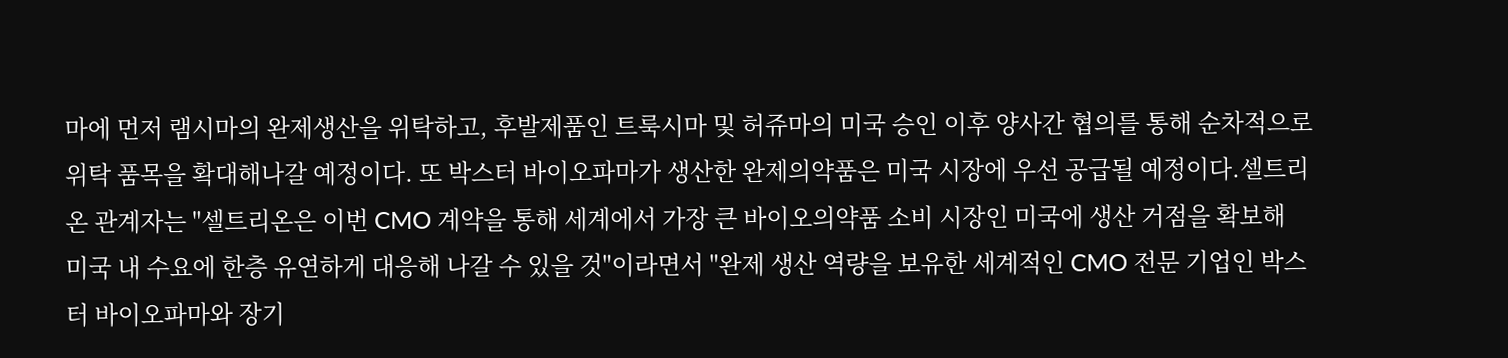마에 먼저 램시마의 완제생산을 위탁하고, 후발제품인 트룩시마 및 허쥬마의 미국 승인 이후 양사간 협의를 통해 순차적으로 위탁 품목을 확대해나갈 예정이다. 또 박스터 바이오파마가 생산한 완제의약품은 미국 시장에 우선 공급될 예정이다.셀트리온 관계자는 "셀트리온은 이번 CMO 계약을 통해 세계에서 가장 큰 바이오의약품 소비 시장인 미국에 생산 거점을 확보해 미국 내 수요에 한층 유연하게 대응해 나갈 수 있을 것"이라면서 "완제 생산 역량을 보유한 세계적인 CMO 전문 기업인 박스터 바이오파마와 장기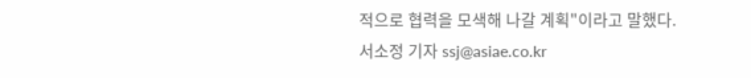적으로 협력을 모색해 나갈 계획"이라고 말했다.
서소정 기자 ssj@asiae.co.kr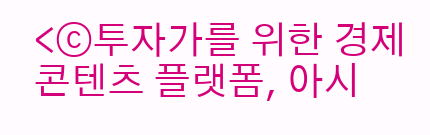<ⓒ투자가를 위한 경제콘텐츠 플랫폼, 아시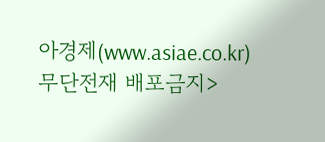아경제(www.asiae.co.kr) 무단전재 배포금지>